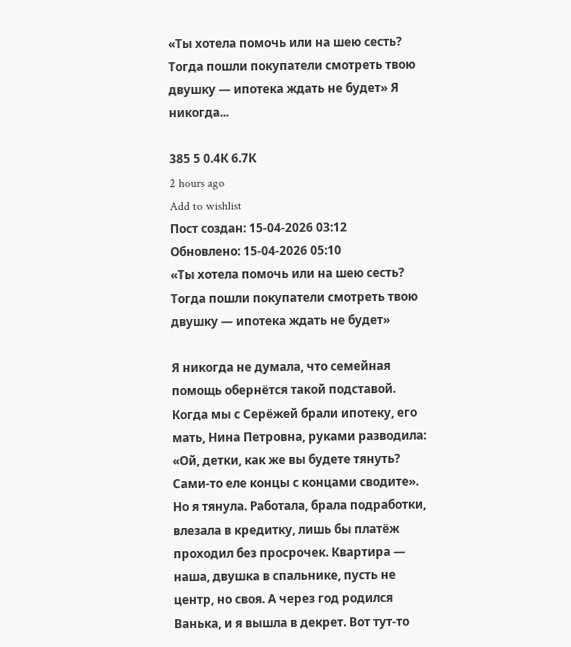«Ты хотела помочь или на шею сесть? Тогда пошли покупатели смотреть твою двушку — ипотека ждать не будет» Я никогда...

385 5 0.4К 6.7К
2 hours ago
Add to wishlist
Пост создан: 15-04-2026 03:12
Обновлено: 15-04-2026 05:10
«Ты хотела помочь или на шею сесть? Тогда пошли покупатели смотреть твою двушку — ипотека ждать не будет»

Я никогда не думала, что семейная помощь обернётся такой подставой. Когда мы с Серёжей брали ипотеку, его мать, Нина Петровна, руками разводила: «Ой, детки, как же вы будете тянуть? Сами-то еле концы с концами сводите». Но я тянула. Работала, брала подработки, влезала в кредитку, лишь бы платёж проходил без просрочек. Квартира — наша, двушка в спальнике, пусть не центр, но своя. А через год родился Ванька, и я вышла в декрет. Вот тут-то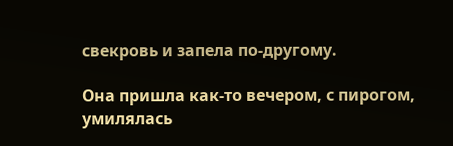свекровь и запела по-другому.

Она пришла как-то вечером, с пирогом, умилялась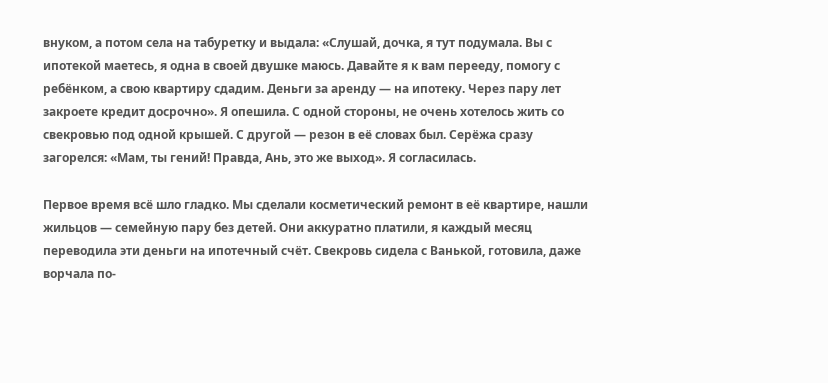внуком, а потом села на табуретку и выдала: «Слушай, дочка, я тут подумала. Вы с ипотекой маетесь, я одна в своей двушке маюсь. Давайте я к вам перееду, помогу с ребёнком, а свою квартиру сдадим. Деньги за аренду — на ипотеку. Через пару лет закроете кредит досрочно». Я опешила. С одной стороны, не очень хотелось жить со свекровью под одной крышей. С другой — резон в её словах был. Серёжа сразу загорелся: «Мам, ты гений! Правда, Ань, это же выход». Я согласилась.

Первое время всё шло гладко. Мы сделали косметический ремонт в её квартире, нашли жильцов — семейную пару без детей. Они аккуратно платили, я каждый месяц переводила эти деньги на ипотечный счёт. Свекровь сидела с Ванькой, готовила, даже ворчала по-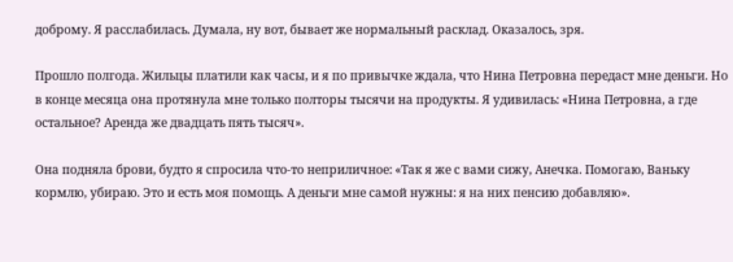доброму. Я расслабилась. Думала, ну вот, бывает же нормальный расклад. Оказалось, зря.

Прошло полгода. Жильцы платили как часы, и я по привычке ждала, что Нина Петровна передаст мне деньги. Но в конце месяца она протянула мне только полторы тысячи на продукты. Я удивилась: «Нина Петровна, а где остальное? Аренда же двадцать пять тысяч».

Она подняла брови, будто я спросила что-то неприличное: «Так я же с вами сижу, Анечка. Помогаю, Ваньку кормлю, убираю. Это и есть моя помощь. А деньги мне самой нужны: я на них пенсию добавляю».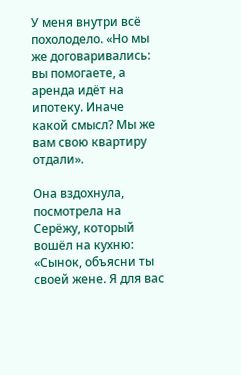У меня внутри всё похолодело. «Но мы же договаривались: вы помогаете, а аренда идёт на ипотеку. Иначе какой смысл? Мы же вам свою квартиру отдали».

Она вздохнула, посмотрела на Серёжу, который вошёл на кухню: «Сынок, объясни ты своей жене. Я для вас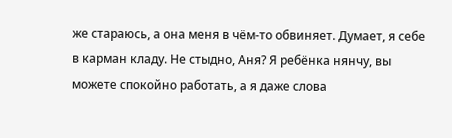же стараюсь, а она меня в чём-то обвиняет. Думает, я себе в карман кладу. Не стыдно, Аня? Я ребёнка нянчу, вы можете спокойно работать, а я даже слова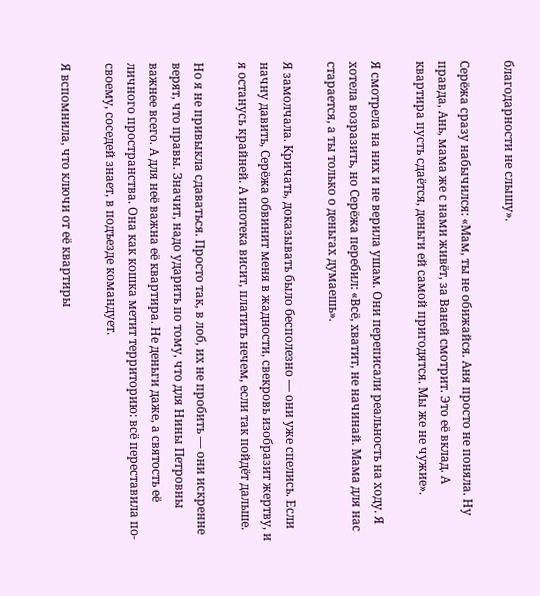благодарности не слышу».

Серёжа сразу набычился: «Мам, ты не обижайся. Аня просто не поняла. Ну правда, Ань, мама же с нами живёт, за Ваней смотрит. Это её вклад. А квартира пусть сдаётся, деньги ей самой пригодятся. Мы же не чужие».

Я смотрела на них и не верила ушам. Они переписали реальность на ходу. Я хотела возразить, но Серёжа перебил: «Всё, хватит, не начинай. Мама для нас старается, а ты только о деньгах думаешь».

Я замолчала. Кричать, доказывать было бесполезно — они уже спелись. Если начну давить, Серёжа обвинит меня в жадности, свекровь изобразит жертву, и я останусь крайней. А ипотека висит, платить нечем, если так пойдёт дальше.

Но я не привыкла сдаваться. Просто так, в лоб, их не пробить — они искренне верят, что правы. Значит, надо ударить по тому, что для Нины Петровны важнее всего. А для неё важна её квартира. Не деньги даже, а святость её личного пространства. Она как кошка метит территорию: всё переставила по-своему, соседей знает, в подъезде командует.

Я вспомнила, что ключи от её квартиры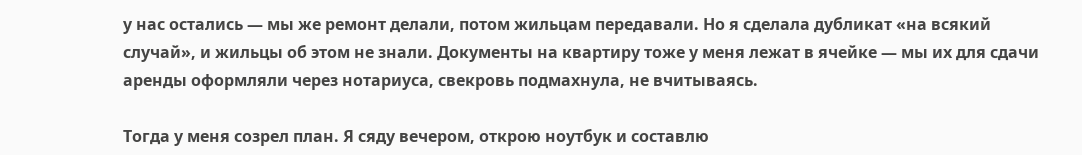у нас остались — мы же ремонт делали, потом жильцам передавали. Но я сделала дубликат «на всякий случай», и жильцы об этом не знали. Документы на квартиру тоже у меня лежат в ячейке — мы их для сдачи аренды оформляли через нотариуса, свекровь подмахнула, не вчитываясь.

Тогда у меня созрел план. Я сяду вечером, открою ноутбук и составлю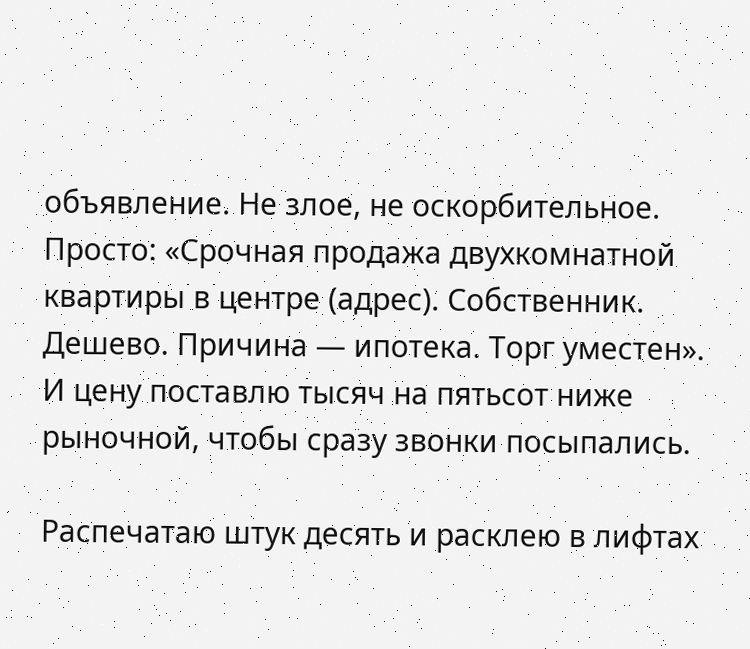объявление. Не злое, не оскорбительное. Просто: «Срочная продажа двухкомнатной квартиры в центре (адрес). Собственник. Дешево. Причина — ипотека. Торг уместен». И цену поставлю тысяч на пятьсот ниже рыночной, чтобы сразу звонки посыпались.

Распечатаю штук десять и расклею в лифтах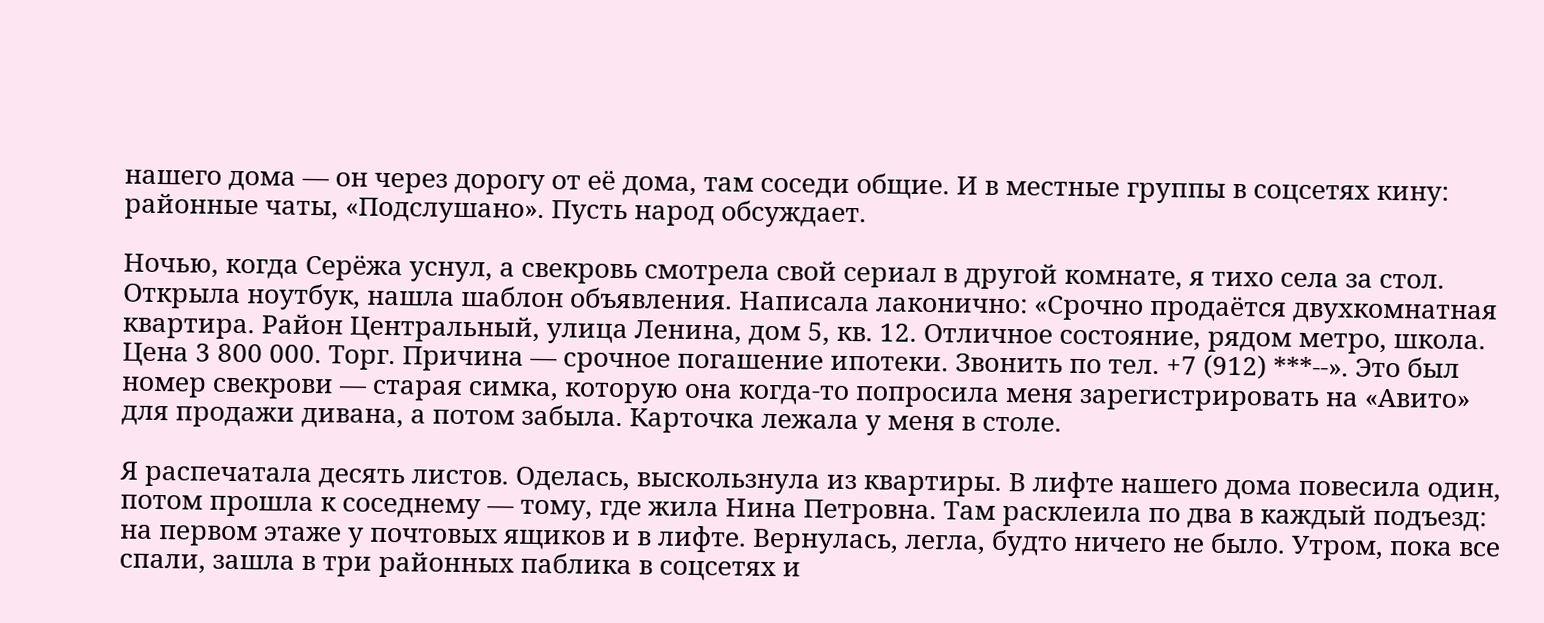нашего дома — он через дорогу от её дома, там соседи общие. И в местные группы в соцсетях кину: районные чаты, «Подслушано». Пусть народ обсуждает.

Ночью, когда Серёжа уснул, а свекровь смотрела свой сериал в другой комнате, я тихо села за стол. Открыла ноутбук, нашла шаблон объявления. Написала лаконично: «Срочно продаётся двухкомнатная квартира. Район Центральный, улица Ленина, дом 5, кв. 12. Отличное состояние, рядом метро, школа. Цена 3 800 000. Торг. Причина — срочное погашение ипотеки. Звонить по тел. +7 (912) ***--». Это был номер свекрови — старая симка, которую она когда-то попросила меня зарегистрировать на «Авито» для продажи дивана, а потом забыла. Карточка лежала у меня в столе.

Я распечатала десять листов. Оделась, выскользнула из квартиры. В лифте нашего дома повесила один, потом прошла к соседнему — тому, где жила Нина Петровна. Там расклеила по два в каждый подъезд: на первом этаже у почтовых ящиков и в лифте. Вернулась, легла, будто ничего не было. Утром, пока все спали, зашла в три районных паблика в соцсетях и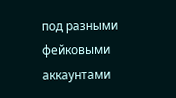под разными фейковыми аккаунтами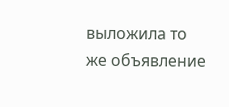выложила то же объявление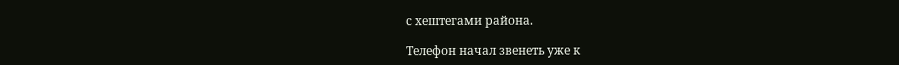с хештегами района.

Телефон начал звенеть уже к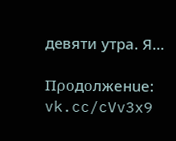девяти утра. Я...

Προдοлжeнue: vk.cc/cVv3x9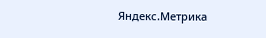Яндекс.Метрика